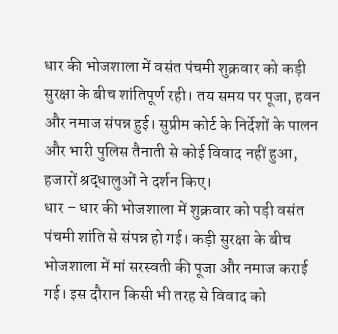धार की भोजशाला में वसंत पंचमी शुक्रवार को कड़ी सुरक्षा के बीच शांतिपूर्ण रही। तय समय पर पूजा, हवन और नमाज संपन्न हुई। सुप्रीम कोर्ट के निर्देशों के पालन और भारी पुलिस तैनाती से कोई विवाद नहीं हुआ, हजारों श्रद्धालुओं ने दर्शन किए।
धार – धार की भोजशाला में शुक्रवार को पड़ी वसंत पंचमी शांति से संपन्न हो गई। कड़ी सुरक्षा के बीच भोजशाला में मां सरस्वती की पूजा और नमाज कराई गई। इस दौरान किसी भी तरह से विवाद को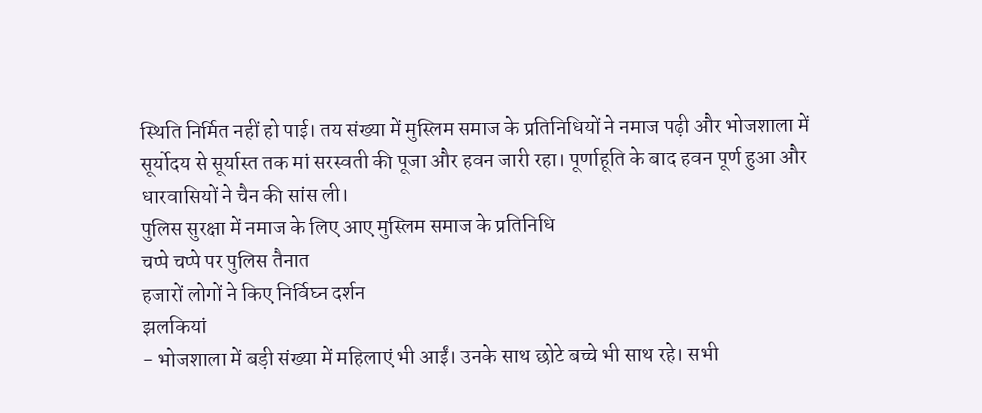स्थिति निर्मित नहीं हो पाई। तय संख्या में मुस्लिम समाज के प्रतिनिधियों ने नमाज पढ़ी और भोजशाला में सूर्योदय से सूर्यास्त तक मां सरस्वती की पूजा और हवन जारी रहा। पूर्णाहूति के बाद हवन पूर्ण हुआ और धारवासियों ने चैन की सांस ली।
पुलिस सुरक्षा में नमाज के लिए आए मुस्लिम समाज के प्रतिनिधि
चप्पे चप्पे पर पुलिस तैनात
हजारों लोगों ने किए निर्विघ्न दर्शन
झलकियां
- भोजशाला में बड़ी संख्या में महिलाएं भी आईं। उनके साथ छोटे बच्चे भी साथ रहे। सभी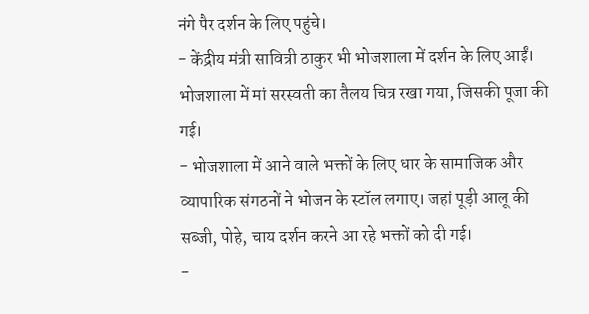नंगे पैर दर्शन के लिए पहुंचे।
- केंद्रीय मंत्री सावित्री ठाकुर भी भोजशाला में दर्शन के लिए आईं। भोजशाला में मां सरस्वती का तैलय चित्र रखा गया, जिसकी पूजा की गई।
- भोजशाला में आने वाले भक्तों के लिए धार के सामाजिक और व्यापारिक संगठनों ने भोजन के स्टॉल लगाए। जहां पूड़ी आलू की सब्जी, पोहे, चाय दर्शन करने आ रहे भक्तों को दी गई।
-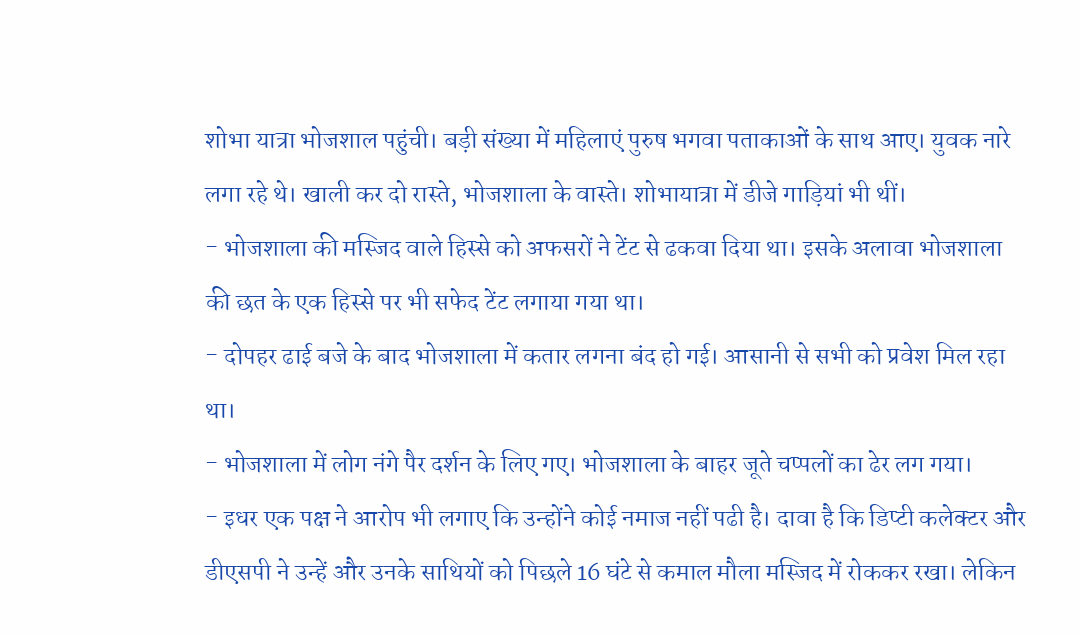शोभा यात्रा भोजशाल पहुंची। बड़ी संख्या में महिलाएं पुरुष भगवा पताकाओं के साथ आए। युवक नारे लगा रहे थे। खाली कर दो रास्ते, भोजशाला के वास्ते। शोभायात्रा में डीजे गाड़ियां भी थीं।
- भोजशाला की मस्जिद वाले हिस्से को अफसरों ने टेंट से ढकवा दिया था। इसके अलावा भोजशाला की छत के एक हिस्से पर भी सफेद टेंट लगाया गया था।
- दोपहर ढाई बजे के बाद भोजशाला में कतार लगना बंद हो गई। आसानी से सभी को प्रवेश मिल रहा था।
- भोजशाला में लोग नंगे पैर दर्शन के लिए गए। भोजशाला के बाहर जूते चप्पलों का ढेर लग गया।
- इधर एक पक्ष ने आरोप भी लगाए कि उन्होंने कोई नमाज नहीं पढी है। दावा है कि डिप्टी कलेक्टर और डीएसपी ने उन्हें और उनके साथियों को पिछले 16 घंटे से कमाल मौला मस्जिद में रोककर रखा। लेकिन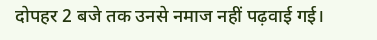दोपहर 2 बजे तक उनसे नमाज नहीं पढ़वाई गई।